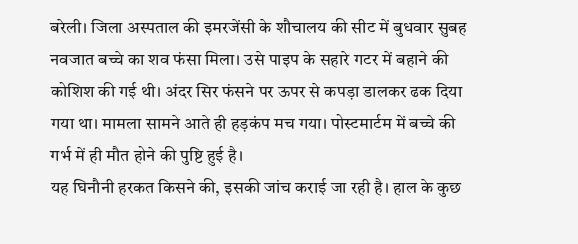बरेली। जिला अस्पताल की इमरजेंसी के शौचालय की सीट में बुधवार सुबह नवजात बच्चे का शव फंसा मिला। उसे पाइप के सहारे गटर में बहाने की कोशिश की गई थी। अंदर सिर फंसने पर ऊपर से कपड़ा डालकर ढक दिया गया था। मामला सामने आते ही हड़कंप मच गया। पोस्टमार्टम में बच्चे की गर्भ में ही मौत होने की पुष्टि हुई है।
यह घिनौनी हरकत किसने की, इसकी जांच कराई जा रही है। हाल के कुछ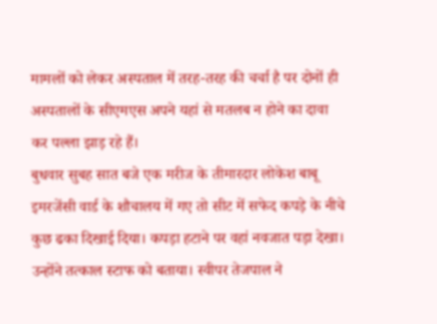मामलों को लेकर अस्पताल में तरह-तरह की चर्चा है पर दोनों ही अस्पतालों के सीएमएस अपने यहां से मतलब न होने का दावा कर पल्ला झाड़ रहे हैं।
बुधवार सुबह सात बजे एक मरीज के तीमारदार लोकेश बाबू इमरजेंसी वार्ड के शौचालय में गए तो सीट में सफेद कपड़े के नीचे कुछ ढका दिखाई दिया। कपड़ा हटाने पर वहां नवजात पड़ा देखा। उन्होंने तत्काल स्टाफ को बताया। स्वीपर तेजपाल ने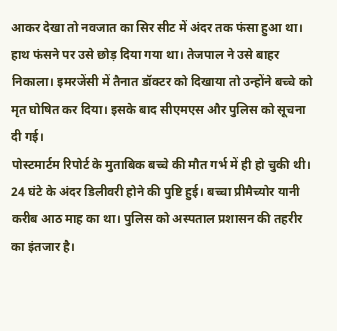आकर देखा तो नवजात का सिर सीट में अंदर तक फंसा हुआ था। हाथ फंसने पर उसे छोड़ दिया गया था। तेजपाल ने उसे बाहर निकाला। इमरजेंसी में तैनात डॉक्टर को दिखाया तो उन्होंने बच्चे को मृत घोषित कर दिया। इसके बाद सीएमएस और पुलिस को सूचना दी गई।
पोस्टमार्टम रिपोर्ट के मुताबिक बच्चे की मौत गर्भ में ही हो चुकी थी। 24 घंटे के अंदर डिलीवरी होने की पुष्टि हुई। बच्चा प्रीमैच्योर यानी करीब आठ माह का था। पुलिस को अस्पताल प्रशासन की तहरीर का इंतजार है।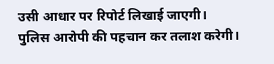उसी आधार पर रिपोर्ट लिखाई जाएगी। पुलिस आरोपी की पहचान कर तलाश करेगी।